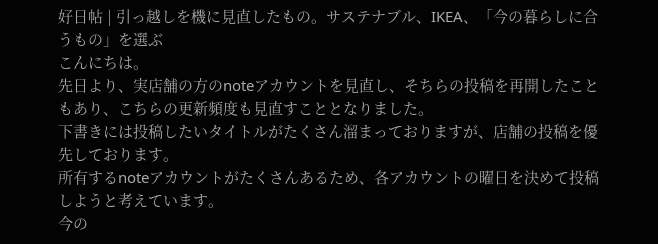好日帖 | 引っ越しを機に見直したもの。サステナブル、IKEA、「今の暮らしに合うもの」を選ぶ
こんにちは。
先日より、実店舗の方のnoteアカウントを見直し、そちらの投稿を再開したこともあり、こちらの更新頻度も見直すこととなりました。
下書きには投稿したいタイトルがたくさん溜まっておりますが、店舗の投稿を優先しております。
所有するnoteアカウントがたくさんあるため、各アカウントの曜日を決めて投稿しようと考えています。
今の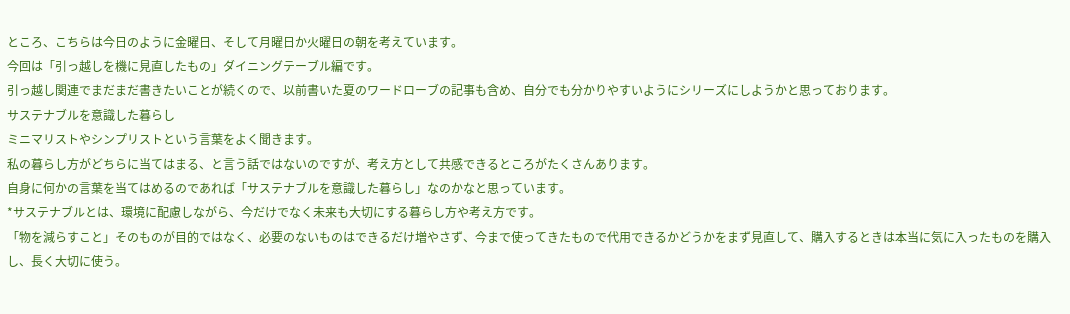ところ、こちらは今日のように金曜日、そして月曜日か火曜日の朝を考えています。
今回は「引っ越しを機に見直したもの」ダイニングテーブル編です。
引っ越し関連でまだまだ書きたいことが続くので、以前書いた夏のワードローブの記事も含め、自分でも分かりやすいようにシリーズにしようかと思っております。
サステナブルを意識した暮らし
ミニマリストやシンプリストという言葉をよく聞きます。
私の暮らし方がどちらに当てはまる、と言う話ではないのですが、考え方として共感できるところがたくさんあります。
自身に何かの言葉を当てはめるのであれば「サステナブルを意識した暮らし」なのかなと思っています。
*サステナブルとは、環境に配慮しながら、今だけでなく未来も大切にする暮らし方や考え方です。
「物を減らすこと」そのものが目的ではなく、必要のないものはできるだけ増やさず、今まで使ってきたもので代用できるかどうかをまず見直して、購入するときは本当に気に入ったものを購入し、長く大切に使う。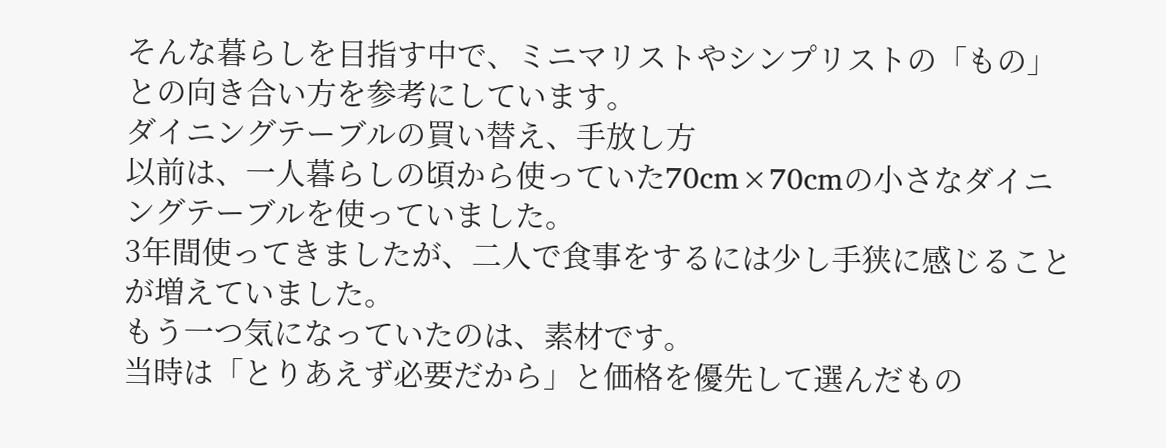そんな暮らしを目指す中で、ミニマリストやシンプリストの「もの」との向き合い方を参考にしています。
ダイニングテーブルの買い替え、手放し方
以前は、一人暮らしの頃から使っていた70cm×70cmの小さなダイニングテーブルを使っていました。
3年間使ってきましたが、二人で食事をするには少し手狭に感じることが増えていました。
もう一つ気になっていたのは、素材です。
当時は「とりあえず必要だから」と価格を優先して選んだもの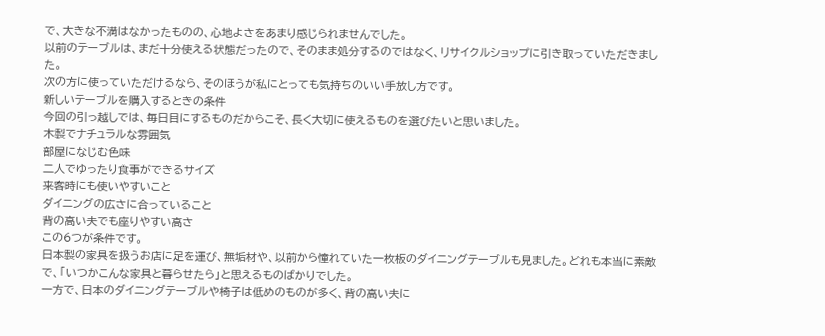で、大きな不満はなかったものの、心地よさをあまり感じられませんでした。
以前のテーブルは、まだ十分使える状態だったので、そのまま処分するのではなく、リサイクルショップに引き取っていただきました。
次の方に使っていただけるなら、そのほうが私にとっても気持ちのいい手放し方です。
新しいテーブルを購入するときの条件
今回の引っ越しでは、毎日目にするものだからこそ、長く大切に使えるものを選びたいと思いました。
木製でナチュラルな雰囲気
部屋になじむ色味
二人でゆったり食事ができるサイズ
来客時にも使いやすいこと
ダイニングの広さに合っていること
背の高い夫でも座りやすい高さ
この6つが条件です。
日本製の家具を扱うお店に足を運び、無垢材や、以前から憧れていた一枚板のダイニングテーブルも見ました。どれも本当に素敵で、「いつかこんな家具と暮らせたら」と思えるものばかりでした。
一方で、日本のダイニングテーブルや椅子は低めのものが多く、背の高い夫に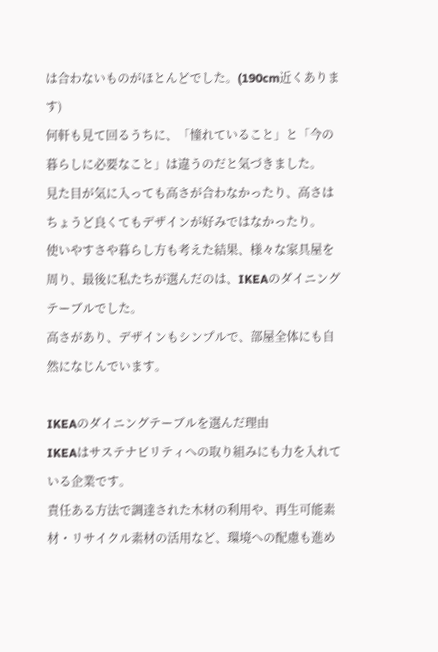は合わないものがほとんどでした。(190cm近くあります)
何軒も見て回るうちに、「憧れていること」と「今の暮らしに必要なこと」は違うのだと気づきました。
見た目が気に入っても高さが合わなかったり、高さはちょうど良くてもデザインが好みではなかったり。
使いやすさや暮らし方も考えた結果、様々な家具屋を周り、最後に私たちが選んだのは、IKEAのダイニングテーブルでした。
高さがあり、デザインもシンプルで、部屋全体にも自然になじんでいます。

IKEAのダイニングテーブルを選んだ理由
IKEAはサステナビリティへの取り組みにも力を入れている企業です。
責任ある方法で調達された木材の利用や、再生可能素材・リサイクル素材の活用など、環境への配慮も進め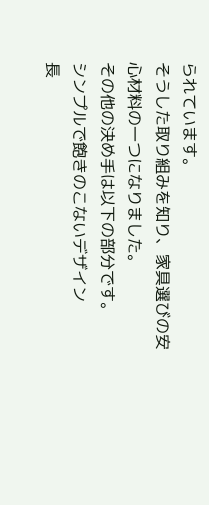られています。
そうした取り組みを知り、家具選びの安心材料の一つになりました。
その他の決め手は以下の部分です。
シンプルで飽きのこないデザイン
長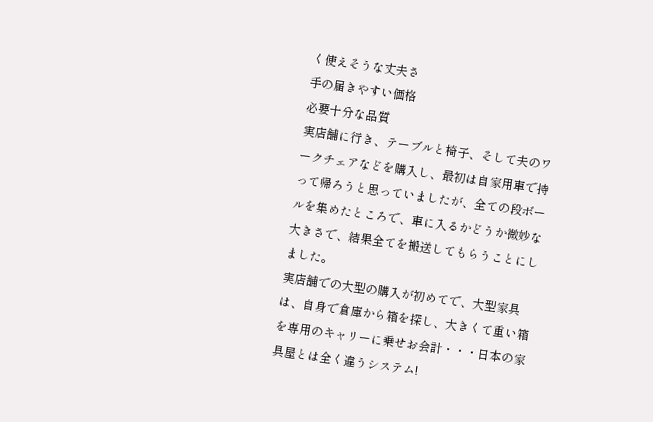く使えそうな丈夫さ
手の届きやすい価格
必要十分な品質
実店舗に行き、テーブルと椅子、そして夫のワークチェアなどを購入し、最初は自家用車で持って帰ろうと思っていましたが、全ての段ボールを集めたところで、車に入るかどうか微妙な大きさで、結果全てを搬送してもらうことにしました。
実店舗での大型の購入が初めてで、大型家具は、自身で倉庫から箱を探し、大きくて重い箱を専用のキャリーに乗せお会計・・・日本の家具屋とは全く違うシステム!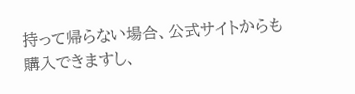持って帰らない場合、公式サイトからも購入できますし、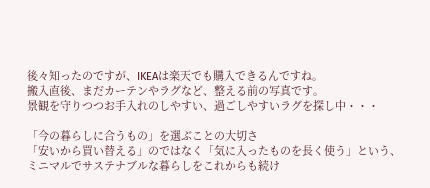後々知ったのですが、IKEAは楽天でも購入できるんですね。
搬入直後、まだカーテンやラグなど、整える前の写真です。
景観を守りつつお手入れのしやすい、過ごしやすいラグを探し中・・・

「今の暮らしに合うもの」を選ぶことの大切さ
「安いから買い替える」のではなく「気に入ったものを長く使う」という、ミニマルでサステナブルな暮らしをこれからも続け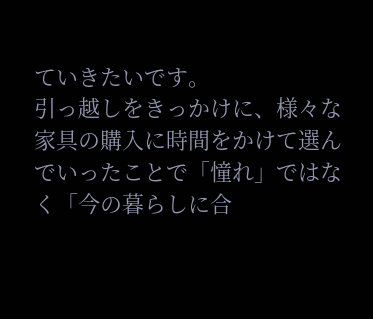ていきたいです。
引っ越しをきっかけに、様々な家具の購入に時間をかけて選んでいったことで「憧れ」ではなく「今の暮らしに合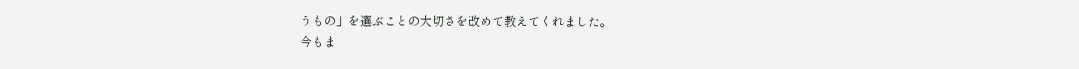うもの」を選ぶことの大切さを改めて教えてくれました。
今もま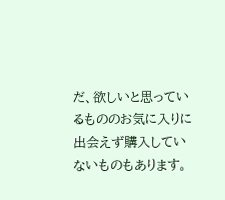だ、欲しいと思っているもののお気に入りに出会えず購入していないものもあります。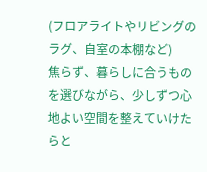(フロアライトやリビングのラグ、自室の本棚など)
焦らず、暮らしに合うものを選びながら、少しずつ心地よい空間を整えていけたらと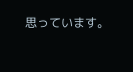思っています。